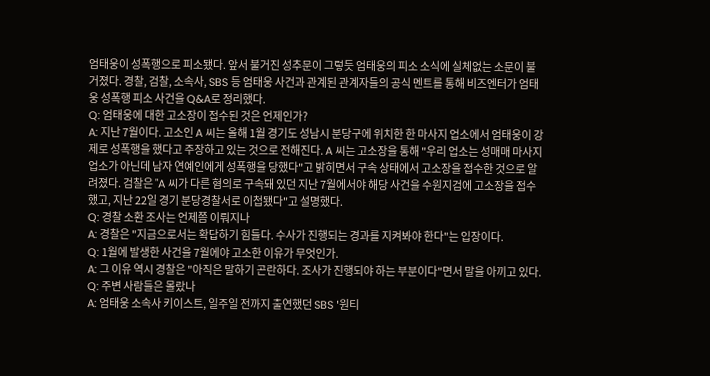엄태웅이 성폭행으로 피소됐다. 앞서 불거진 성추문이 그렇듯 엄태웅의 피소 소식에 실체없는 소문이 불거졌다. 경찰, 검찰, 소속사, SBS 등 엄태웅 사건과 관계된 관계자들의 공식 멘트를 통해 비즈엔터가 엄태웅 성폭행 피소 사건을 Q&A로 정리했다.
Q: 엄태웅에 대한 고소장이 접수된 것은 언제인가?
A: 지난 7월이다. 고소인 A 씨는 올해 1월 경기도 성남시 분당구에 위치한 한 마사지 업소에서 엄태웅이 강제로 성폭행을 했다고 주장하고 있는 것으로 전해진다. A 씨는 고소장을 통해 "우리 업소는 성매매 마사지 업소가 아닌데 남자 연예인에게 성폭행을 당했다"고 밝히면서 구속 상태에서 고소장을 접수한 것으로 알려졌다. 검찰은 "A 씨가 다른 혐의로 구속돼 있던 지난 7월에서야 해당 사건을 수원지검에 고소장을 접수했고, 지난 22일 경기 분당경찰서로 이첩됐다"고 설명했다.
Q: 경찰 소환 조사는 언제쯤 이뤄지나
A: 경찰은 "지금으로서는 확답하기 힘들다. 수사가 진행되는 경과를 지켜봐야 한다"는 입장이다.
Q: 1월에 발생한 사건을 7월에야 고소한 이유가 무엇인가.
A: 그 이유 역시 경찰은 "아직은 말하기 곤란하다. 조사가 진행되야 하는 부분이다"면서 말을 아끼고 있다.
Q: 주변 사람들은 몰랐나
A: 엄태웅 소속사 키이스트, 일주일 전까지 출연했던 SBS '원티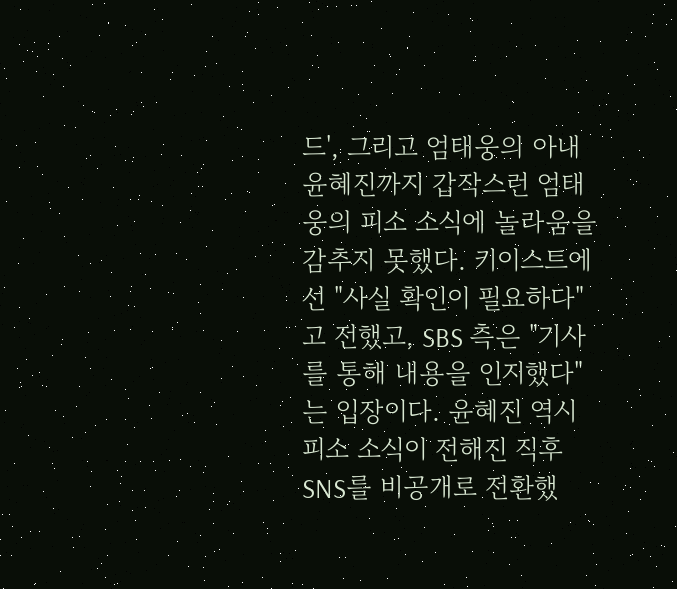드', 그리고 엄태웅의 아내 윤혜진까지 갑작스런 엄태웅의 피소 소식에 놀라움을 감추지 못했다. 키이스트에선 "사실 확인이 필요하다"고 전했고, SBS 측은 "기사를 통해 내용을 인지했다"는 입장이다. 윤혜진 역시 피소 소식이 전해진 직후 SNS를 비공개로 전환했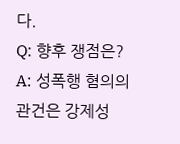다.
Q: 향후 쟁점은?
A: 성폭행 혐의의 관건은 강제성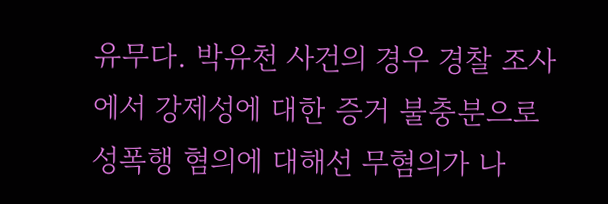유무다. 박유천 사건의 경우 경찰 조사에서 강제성에 대한 증거 불충분으로 성폭행 혐의에 대해선 무혐의가 나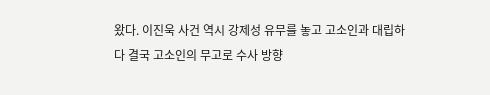왔다. 이진욱 사건 역시 강제성 유무를 놓고 고소인과 대립하다 결국 고소인의 무고로 수사 방향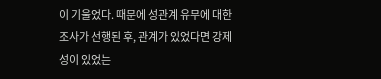이 기울었다. 때문에 성관계 유무에 대한 조사가 선행된 후, 관계가 있었다면 강제성이 있었는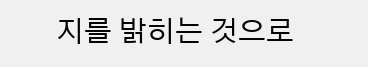지를 밝히는 것으로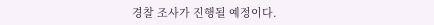경찰 조사가 진행될 예정이다.